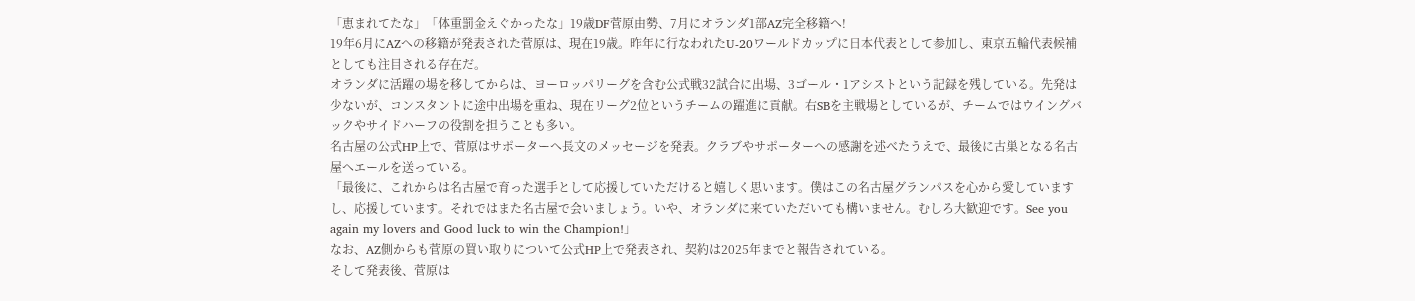「恵まれてたな」「体重罰金えぐかったな」19歳DF菅原由勢、7月にオランダ1部AZ完全移籍へ!
19年6月にAZへの移籍が発表された菅原は、現在19歳。昨年に行なわれたU-20ワールドカップに日本代表として参加し、東京五輪代表候補としても注目される存在だ。
オランダに活躍の場を移してからは、ヨーロッパリーグを含む公式戦32試合に出場、3ゴール・1アシストという記録を残している。先発は少ないが、コンスタントに途中出場を重ね、現在リーグ2位というチームの躍進に貢献。右SBを主戦場としているが、チームではウイングバックやサイドハーフの役割を担うことも多い。
名古屋の公式HP上で、菅原はサポーターへ長文のメッセージを発表。クラブやサポーターへの感謝を述べたうえで、最後に古巣となる名古屋へエールを送っている。
「最後に、これからは名古屋で育った選手として応援していただけると嬉しく思います。僕はこの名古屋グランパスを心から愛していますし、応援しています。それではまた名古屋で会いましょう。いや、オランダに来ていただいても構いません。むしろ大歓迎です。See you again my lovers and Good luck to win the Champion!」
なお、AZ側からも菅原の買い取りについて公式HP上で発表され、契約は2025年までと報告されている。
そして発表後、菅原は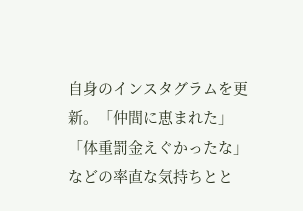自身のインスタグラムを更新。「仲間に恵まれた」「体重罰金えぐかったな」などの率直な気持ちとと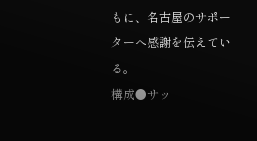もに、名古屋のサポーターへ感謝を伝えている。
構成●サッ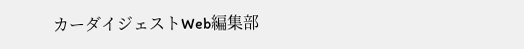カーダイジェストWeb編集部